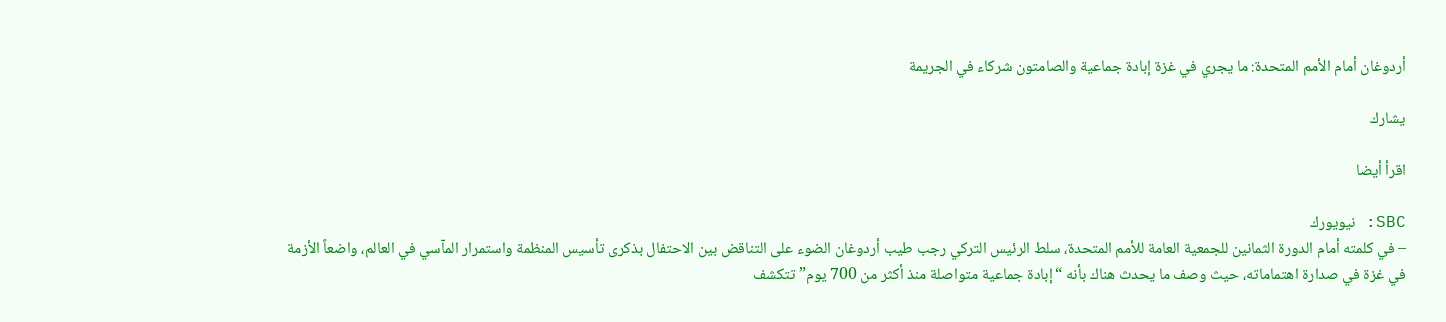أردوغان أمام الأمم المتحدة: ما يجري في غزة إبادة جماعية والصامتون شركاء في الجريمة

يشارك

اقرأ أيضا

SBC: نيويورك
– في كلمته أمام الدورة الثمانين للجمعية العامة للأمم المتحدة، سلط الرئيس التركي رجب طيب أردوغان الضوء على التناقض بين الاحتفال بذكرى تأسيس المنظمة واستمرار المآسي في العالم، واضعاً الأزمة في غزة في صدارة اهتماماته، حيث وصف ما يحدث هناك بأنه “إبادة جماعية متواصلة منذ أكثر من 700 يوم” تتكشف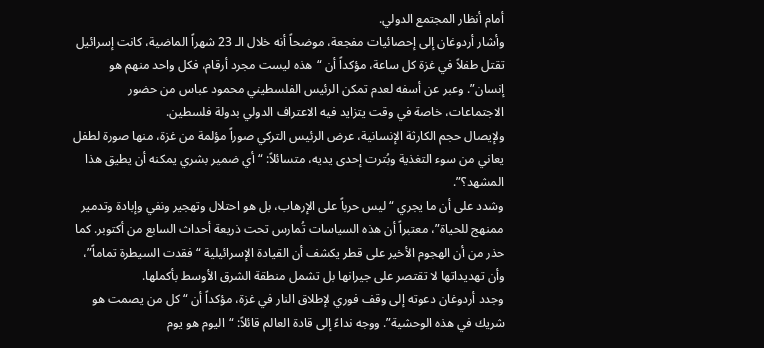أمام أنظار المجتمع الدولي.
وأشار أردوغان إلى إحصائيات مفجعة، موضحاً أنه خلال الـ 23 شهراً الماضية، كانت إسرائيل تقتل طفلاً في غزة كل ساعة، مؤكداً أن “هذه ليست مجرد أرقام، فكل واحد منهم هو إنسان”. وعبر عن أسفه لعدم تمكن الرئيس الفلسطيني محمود عباس من حضور الاجتماعات، خاصة في وقت يتزايد فيه الاعتراف الدولي بدولة فلسطين.
ولإيصال حجم الكارثة الإنسانية، عرض الرئيس التركي صوراً مؤلمة من غزة، منها صورة لطفل يعاني من سوء التغذية وبُترت إحدى يديه، متسائلاً: “أي ضمير بشري يمكنه أن يطيق هذا المشهد؟”.
وشدد على أن ما يجري “ليس حرباً على الإرهاب، بل هو احتلال وتهجير ونفي وإبادة وتدمير ممنهج للحياة”، معتبراً أن هذه السياسات تُمارس تحت ذريعة أحداث السابع من أكتوبر. كما حذر من أن الهجوم الأخير على قطر يكشف أن القيادة الإسرائيلية “فقدت السيطرة تماماً”، وأن تهديداتها لا تقتصر على جيرانها بل تشمل منطقة الشرق الأوسط بأكملها.
وجدد أردوغان دعوته إلى وقف فوري لإطلاق النار في غزة، مؤكداً أن “كل من يصمت هو شريك في هذه الوحشية”. ووجه نداءً إلى قادة العالم قائلاً: “اليوم هو يوم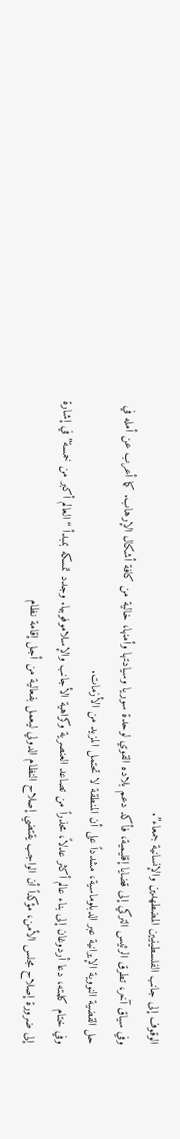الوقوف إلى جانب الفلسطينيين المضطهدين والإنسانية جمعاء”.
وفي سياق آخر، تطرق الرئيس التركي إلى قضايا إقليمية، فأكد دعم بلاده القوي لوحدة سوريا وسيادتها وأمنها، خالية من كافة أشكال الإرهاب. كما أعرب عن أمله في حل القضية النووية الإيرانية عبر الدبلوماسية، مشدداً على أن المنطقة لا تحتمل المزيد من الأزمات.
وفي ختام كلمته، دعا أردوغان إلى بناء عالم أكثر عدلاً، محذراً من تصاعد العنصرية وكراهية الأجانب والإسلاموفوبيا. وجدد تمسكه بمبدأ “العالم أكبر من خمسة” في إشارة إلى ضرورة إصلاح مجلس الأمن، مؤكداً أن الواجب يقتضي إصلاح النظام الدولي ليعمل بفعالية من أجل إقامة نظام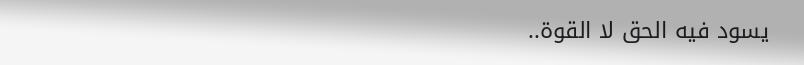يسود فيه الحق لا القوة..